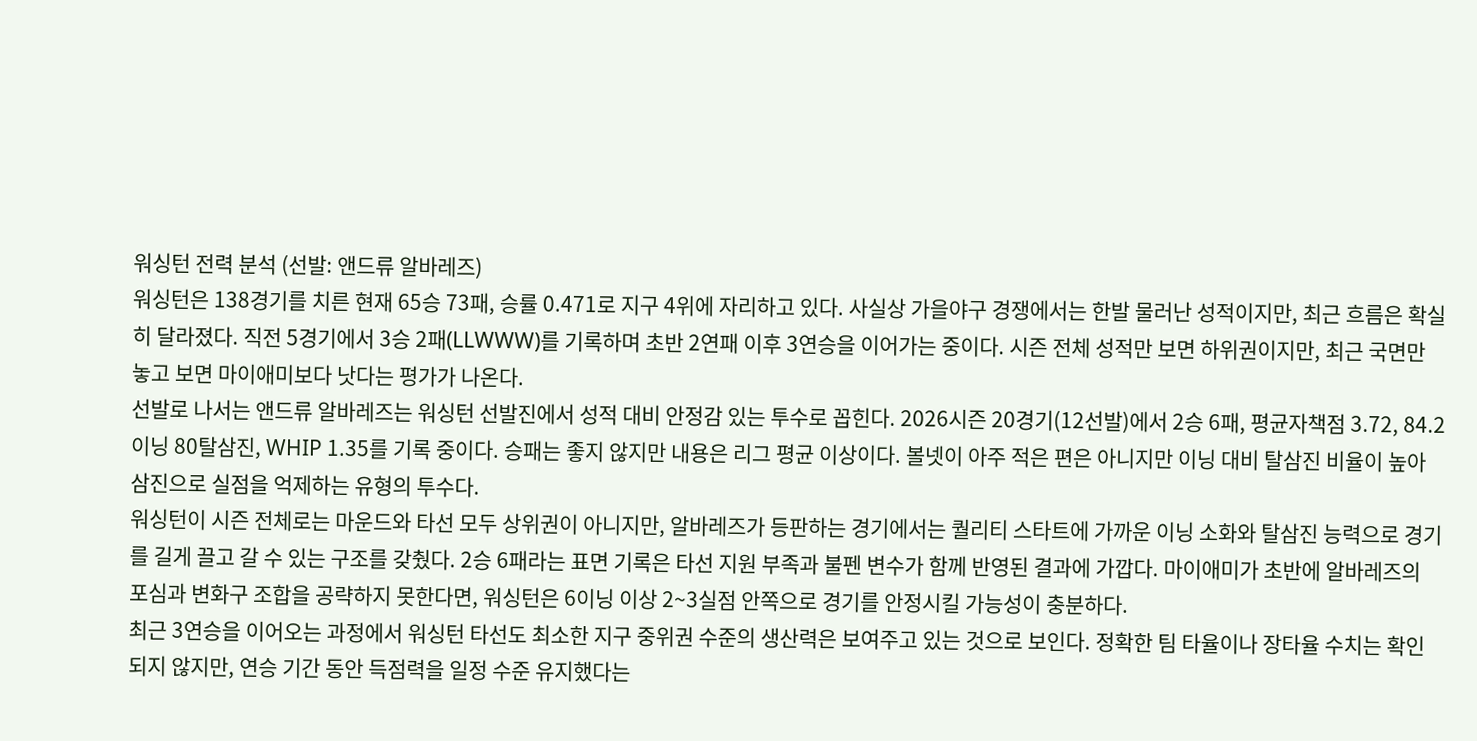워싱턴 전력 분석 (선발: 앤드류 알바레즈)
워싱턴은 138경기를 치른 현재 65승 73패, 승률 0.471로 지구 4위에 자리하고 있다. 사실상 가을야구 경쟁에서는 한발 물러난 성적이지만, 최근 흐름은 확실히 달라졌다. 직전 5경기에서 3승 2패(LLWWW)를 기록하며 초반 2연패 이후 3연승을 이어가는 중이다. 시즌 전체 성적만 보면 하위권이지만, 최근 국면만 놓고 보면 마이애미보다 낫다는 평가가 나온다.
선발로 나서는 앤드류 알바레즈는 워싱턴 선발진에서 성적 대비 안정감 있는 투수로 꼽힌다. 2026시즌 20경기(12선발)에서 2승 6패, 평균자책점 3.72, 84.2이닝 80탈삼진, WHIP 1.35를 기록 중이다. 승패는 좋지 않지만 내용은 리그 평균 이상이다. 볼넷이 아주 적은 편은 아니지만 이닝 대비 탈삼진 비율이 높아 삼진으로 실점을 억제하는 유형의 투수다.
워싱턴이 시즌 전체로는 마운드와 타선 모두 상위권이 아니지만, 알바레즈가 등판하는 경기에서는 퀄리티 스타트에 가까운 이닝 소화와 탈삼진 능력으로 경기를 길게 끌고 갈 수 있는 구조를 갖췄다. 2승 6패라는 표면 기록은 타선 지원 부족과 불펜 변수가 함께 반영된 결과에 가깝다. 마이애미가 초반에 알바레즈의 포심과 변화구 조합을 공략하지 못한다면, 워싱턴은 6이닝 이상 2~3실점 안쪽으로 경기를 안정시킬 가능성이 충분하다.
최근 3연승을 이어오는 과정에서 워싱턴 타선도 최소한 지구 중위권 수준의 생산력은 보여주고 있는 것으로 보인다. 정확한 팀 타율이나 장타율 수치는 확인되지 않지만, 연승 기간 동안 득점력을 일정 수준 유지했다는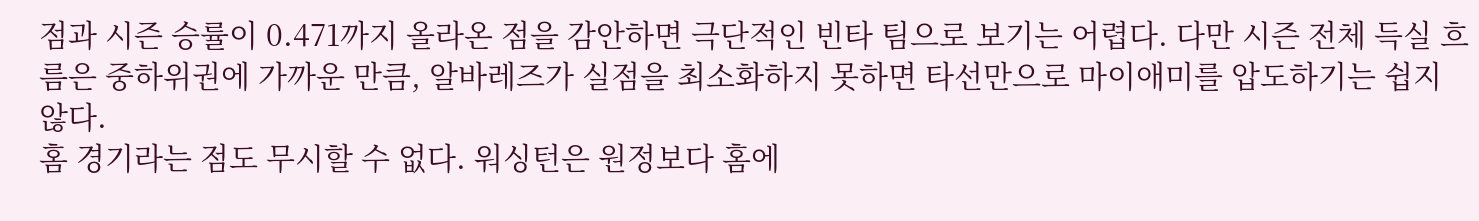점과 시즌 승률이 0.471까지 올라온 점을 감안하면 극단적인 빈타 팀으로 보기는 어렵다. 다만 시즌 전체 득실 흐름은 중하위권에 가까운 만큼, 알바레즈가 실점을 최소화하지 못하면 타선만으로 마이애미를 압도하기는 쉽지 않다.
홈 경기라는 점도 무시할 수 없다. 워싱턴은 원정보다 홈에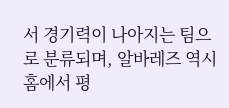서 경기력이 나아지는 팀으로 분류되며, 알바레즈 역시 홈에서 평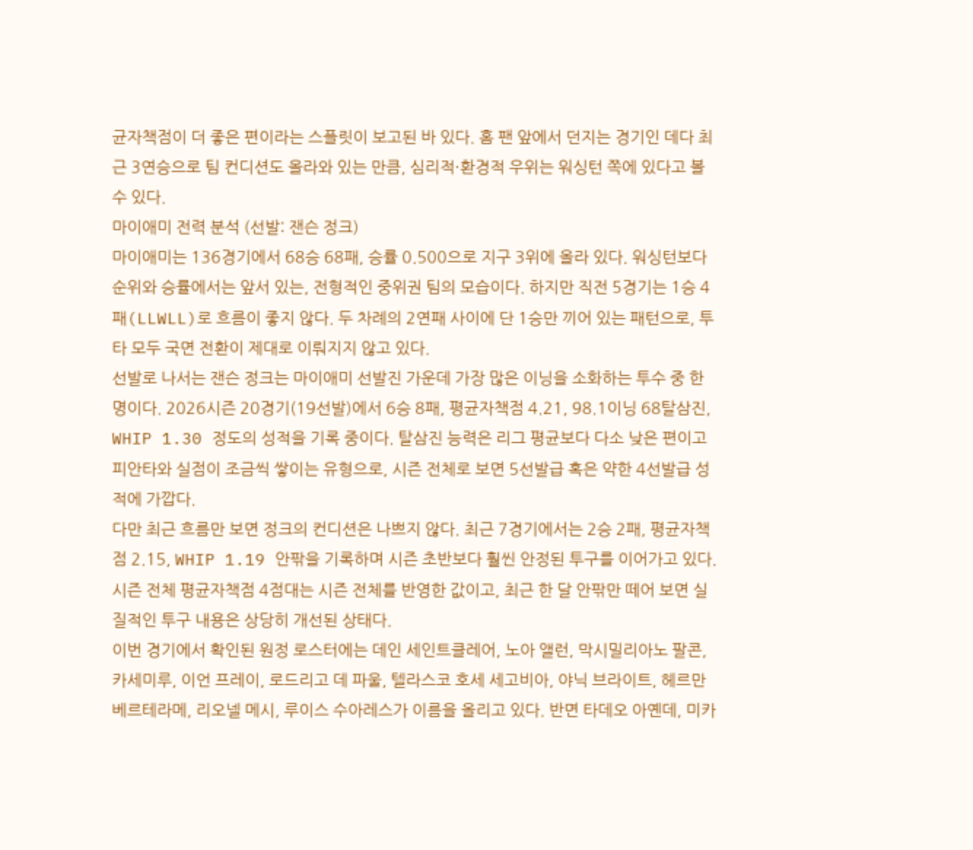균자책점이 더 좋은 편이라는 스플릿이 보고된 바 있다. 홈 팬 앞에서 던지는 경기인 데다 최근 3연승으로 팀 컨디션도 올라와 있는 만큼, 심리적·환경적 우위는 워싱턴 쪽에 있다고 볼 수 있다.
마이애미 전력 분석 (선발: 잰슨 정크)
마이애미는 136경기에서 68승 68패, 승률 0.500으로 지구 3위에 올라 있다. 워싱턴보다 순위와 승률에서는 앞서 있는, 전형적인 중위권 팀의 모습이다. 하지만 직전 5경기는 1승 4패(LLWLL)로 흐름이 좋지 않다. 두 차례의 2연패 사이에 단 1승만 끼어 있는 패턴으로, 투타 모두 국면 전환이 제대로 이뤄지지 않고 있다.
선발로 나서는 잰슨 정크는 마이애미 선발진 가운데 가장 많은 이닝을 소화하는 투수 중 한 명이다. 2026시즌 20경기(19선발)에서 6승 8패, 평균자책점 4.21, 98.1이닝 68탈삼진, WHIP 1.30 정도의 성적을 기록 중이다. 탈삼진 능력은 리그 평균보다 다소 낮은 편이고 피안타와 실점이 조금씩 쌓이는 유형으로, 시즌 전체로 보면 5선발급 혹은 약한 4선발급 성적에 가깝다.
다만 최근 흐름만 보면 정크의 컨디션은 나쁘지 않다. 최근 7경기에서는 2승 2패, 평균자책점 2.15, WHIP 1.19 안팎을 기록하며 시즌 초반보다 훨씬 안정된 투구를 이어가고 있다. 시즌 전체 평균자책점 4점대는 시즌 전체를 반영한 값이고, 최근 한 달 안팎만 떼어 보면 실질적인 투구 내용은 상당히 개선된 상태다.
이번 경기에서 확인된 원정 로스터에는 데인 세인트클레어, 노아 앨런, 막시밀리아노 팔콘, 카세미루, 이언 프레이, 로드리고 데 파울, 텔라스코 호세 세고비아, 야닉 브라이트, 헤르만 베르테라메, 리오넬 메시, 루이스 수아레스가 이름을 올리고 있다. 반면 타데오 아옌데, 미카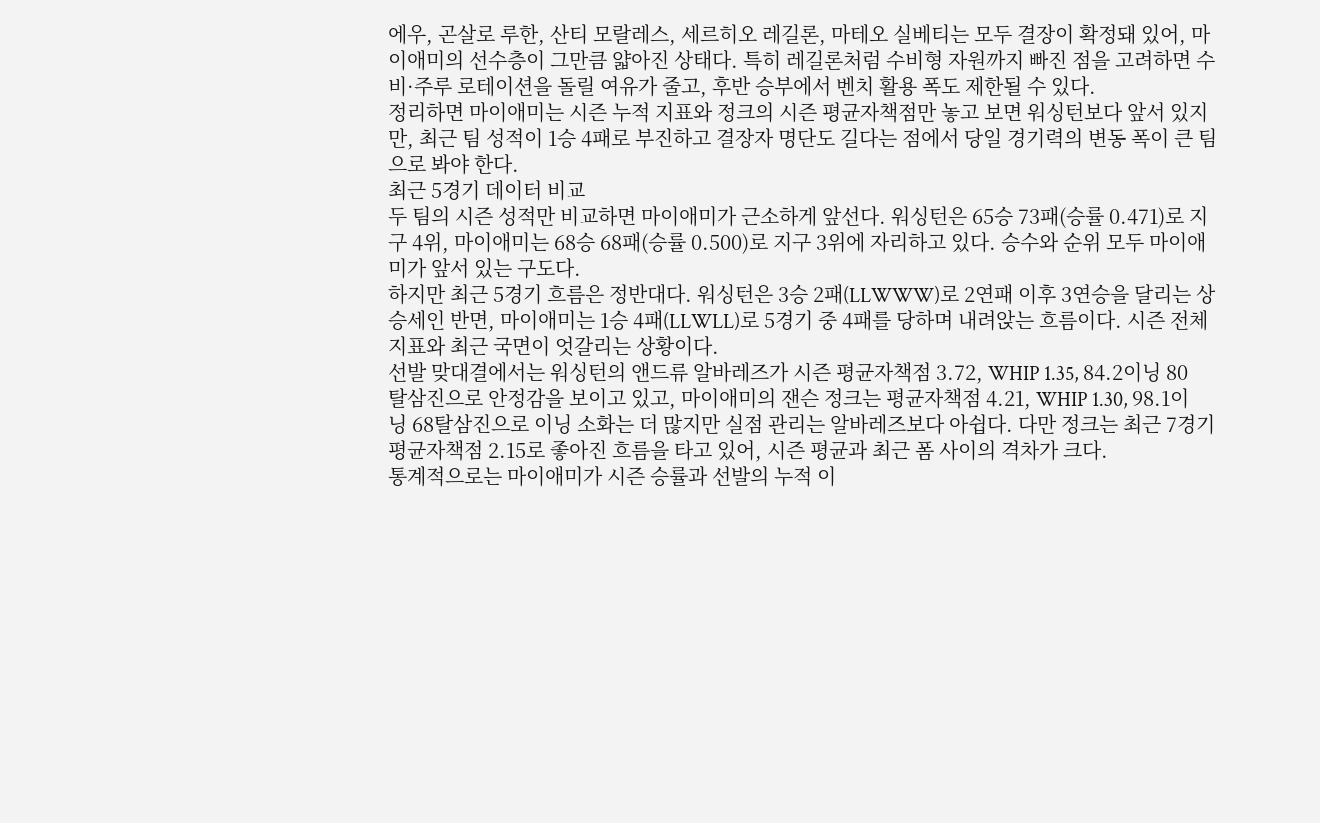에우, 곤살로 루한, 산티 모랄레스, 세르히오 레길론, 마테오 실베티는 모두 결장이 확정돼 있어, 마이애미의 선수층이 그만큼 얇아진 상태다. 특히 레길론처럼 수비형 자원까지 빠진 점을 고려하면 수비·주루 로테이션을 돌릴 여유가 줄고, 후반 승부에서 벤치 활용 폭도 제한될 수 있다.
정리하면 마이애미는 시즌 누적 지표와 정크의 시즌 평균자책점만 놓고 보면 워싱턴보다 앞서 있지만, 최근 팀 성적이 1승 4패로 부진하고 결장자 명단도 길다는 점에서 당일 경기력의 변동 폭이 큰 팀으로 봐야 한다.
최근 5경기 데이터 비교
두 팀의 시즌 성적만 비교하면 마이애미가 근소하게 앞선다. 워싱턴은 65승 73패(승률 0.471)로 지구 4위, 마이애미는 68승 68패(승률 0.500)로 지구 3위에 자리하고 있다. 승수와 순위 모두 마이애미가 앞서 있는 구도다.
하지만 최근 5경기 흐름은 정반대다. 워싱턴은 3승 2패(LLWWW)로 2연패 이후 3연승을 달리는 상승세인 반면, 마이애미는 1승 4패(LLWLL)로 5경기 중 4패를 당하며 내려앉는 흐름이다. 시즌 전체 지표와 최근 국면이 엇갈리는 상황이다.
선발 맞대결에서는 워싱턴의 앤드류 알바레즈가 시즌 평균자책점 3.72, WHIP 1.35, 84.2이닝 80탈삼진으로 안정감을 보이고 있고, 마이애미의 잰슨 정크는 평균자책점 4.21, WHIP 1.30, 98.1이닝 68탈삼진으로 이닝 소화는 더 많지만 실점 관리는 알바레즈보다 아쉽다. 다만 정크는 최근 7경기 평균자책점 2.15로 좋아진 흐름을 타고 있어, 시즌 평균과 최근 폼 사이의 격차가 크다.
통계적으로는 마이애미가 시즌 승률과 선발의 누적 이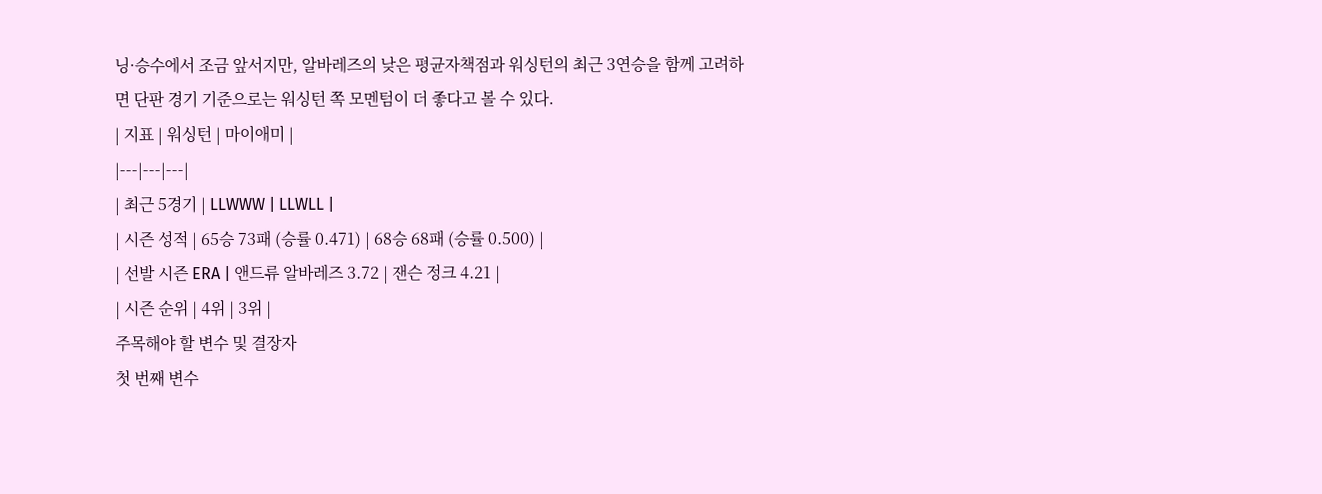닝·승수에서 조금 앞서지만, 알바레즈의 낮은 평균자책점과 워싱턴의 최근 3연승을 함께 고려하면 단판 경기 기준으로는 워싱턴 쪽 모멘텀이 더 좋다고 볼 수 있다.
| 지표 | 워싱턴 | 마이애미 |
|---|---|---|
| 최근 5경기 | LLWWW | LLWLL |
| 시즌 성적 | 65승 73패 (승률 0.471) | 68승 68패 (승률 0.500) |
| 선발 시즌 ERA | 앤드류 알바레즈 3.72 | 잰슨 정크 4.21 |
| 시즌 순위 | 4위 | 3위 |
주목해야 할 변수 및 결장자
첫 번째 변수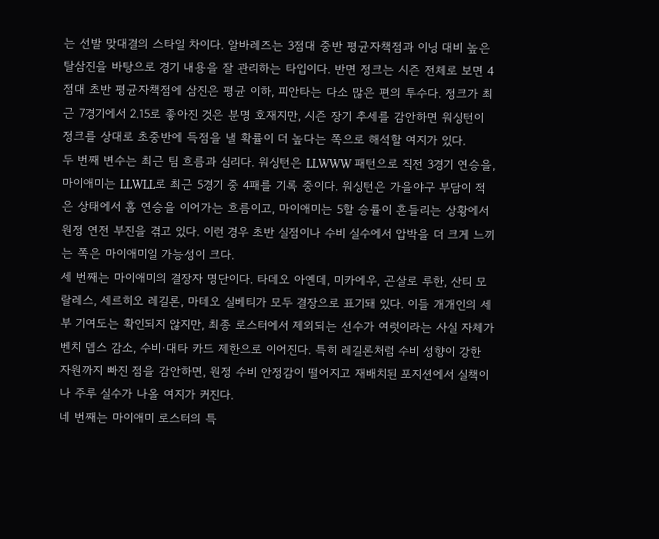는 선발 맞대결의 스타일 차이다. 알바레즈는 3점대 중반 평균자책점과 이닝 대비 높은 탈삼진을 바탕으로 경기 내용을 잘 관리하는 타입이다. 반면 정크는 시즌 전체로 보면 4점대 초반 평균자책점에 삼진은 평균 이하, 피안타는 다소 많은 편의 투수다. 정크가 최근 7경기에서 2.15로 좋아진 것은 분명 호재지만, 시즌 장기 추세를 감안하면 워싱턴이 정크를 상대로 초중반에 득점을 낼 확률이 더 높다는 쪽으로 해석할 여지가 있다.
두 번째 변수는 최근 팀 흐름과 심리다. 워싱턴은 LLWWW 패턴으로 직전 3경기 연승을, 마이애미는 LLWLL로 최근 5경기 중 4패를 기록 중이다. 워싱턴은 가을야구 부담이 적은 상태에서 홈 연승을 이어가는 흐름이고, 마이애미는 5할 승률이 흔들리는 상황에서 원정 연전 부진을 겪고 있다. 이런 경우 초반 실점이나 수비 실수에서 압박을 더 크게 느끼는 쪽은 마이애미일 가능성이 크다.
세 번째는 마이애미의 결장자 명단이다. 타데오 아옌데, 미카에우, 곤살로 루한, 산티 모랄레스, 세르히오 레길론, 마테오 실베티가 모두 결장으로 표기돼 있다. 이들 개개인의 세부 기여도는 확인되지 않지만, 최종 로스터에서 제외되는 선수가 여럿이라는 사실 자체가 벤치 뎁스 감소, 수비·대타 카드 제한으로 이어진다. 특히 레길론처럼 수비 성향이 강한 자원까지 빠진 점을 감안하면, 원정 수비 안정감이 떨어지고 재배치된 포지션에서 실책이나 주루 실수가 나올 여지가 커진다.
네 번째는 마이애미 로스터의 특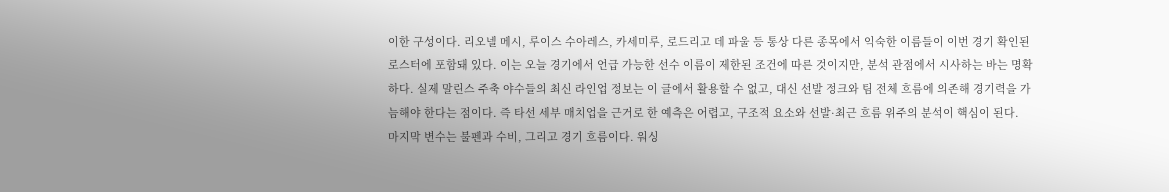이한 구성이다. 리오넬 메시, 루이스 수아레스, 카세미루, 로드리고 데 파울 등 통상 다른 종목에서 익숙한 이름들이 이번 경기 확인된 로스터에 포함돼 있다. 이는 오늘 경기에서 언급 가능한 선수 이름이 제한된 조건에 따른 것이지만, 분석 관점에서 시사하는 바는 명확하다. 실제 말린스 주축 야수들의 최신 라인업 정보는 이 글에서 활용할 수 없고, 대신 선발 정크와 팀 전체 흐름에 의존해 경기력을 가늠해야 한다는 점이다. 즉 타선 세부 매치업을 근거로 한 예측은 어렵고, 구조적 요소와 선발·최근 흐름 위주의 분석이 핵심이 된다.
마지막 변수는 불펜과 수비, 그리고 경기 흐름이다. 워싱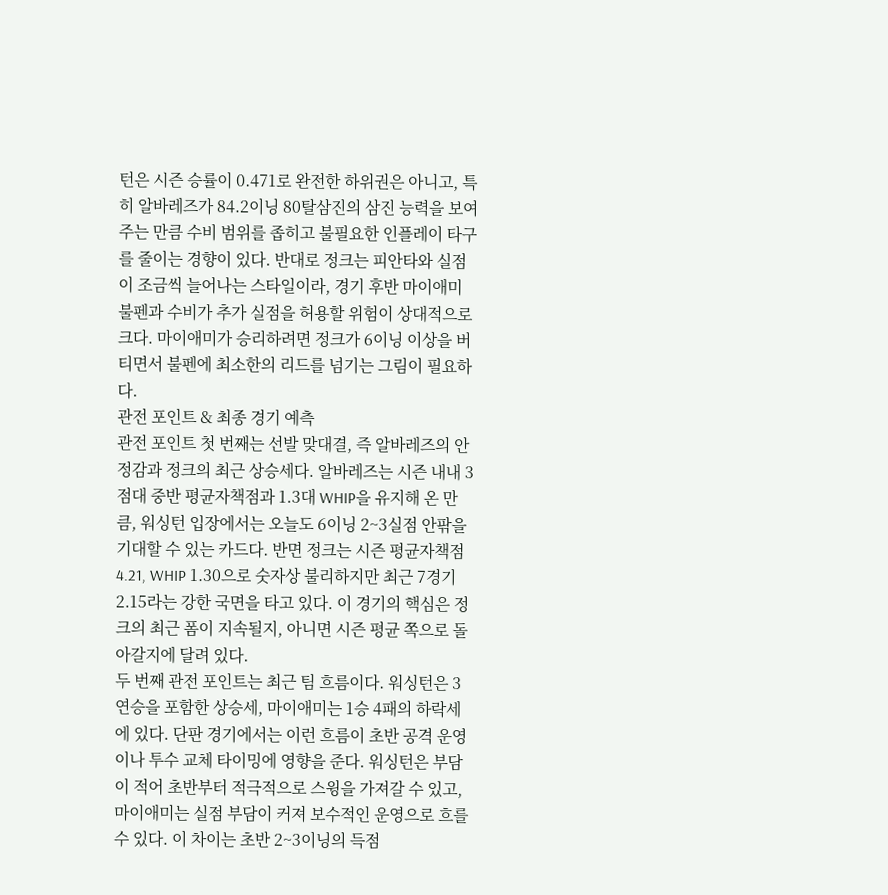턴은 시즌 승률이 0.471로 완전한 하위권은 아니고, 특히 알바레즈가 84.2이닝 80탈삼진의 삼진 능력을 보여주는 만큼 수비 범위를 좁히고 불필요한 인플레이 타구를 줄이는 경향이 있다. 반대로 정크는 피안타와 실점이 조금씩 늘어나는 스타일이라, 경기 후반 마이애미 불펜과 수비가 추가 실점을 허용할 위험이 상대적으로 크다. 마이애미가 승리하려면 정크가 6이닝 이상을 버티면서 불펜에 최소한의 리드를 넘기는 그림이 필요하다.
관전 포인트 & 최종 경기 예측
관전 포인트 첫 번째는 선발 맞대결, 즉 알바레즈의 안정감과 정크의 최근 상승세다. 알바레즈는 시즌 내내 3점대 중반 평균자책점과 1.3대 WHIP을 유지해 온 만큼, 워싱턴 입장에서는 오늘도 6이닝 2~3실점 안팎을 기대할 수 있는 카드다. 반면 정크는 시즌 평균자책점 4.21, WHIP 1.30으로 숫자상 불리하지만 최근 7경기 2.15라는 강한 국면을 타고 있다. 이 경기의 핵심은 정크의 최근 폼이 지속될지, 아니면 시즌 평균 쪽으로 돌아갈지에 달려 있다.
두 번째 관전 포인트는 최근 팀 흐름이다. 워싱턴은 3연승을 포함한 상승세, 마이애미는 1승 4패의 하락세에 있다. 단판 경기에서는 이런 흐름이 초반 공격 운영이나 투수 교체 타이밍에 영향을 준다. 워싱턴은 부담이 적어 초반부터 적극적으로 스윙을 가져갈 수 있고, 마이애미는 실점 부담이 커져 보수적인 운영으로 흐를 수 있다. 이 차이는 초반 2~3이닝의 득점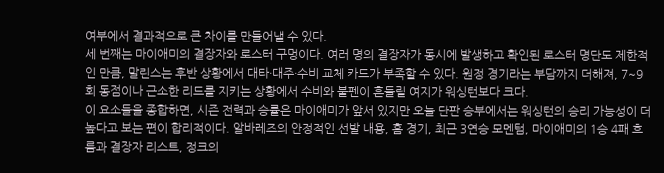여부에서 결과적으로 큰 차이를 만들어낼 수 있다.
세 번째는 마이애미의 결장자와 로스터 구멍이다. 여러 명의 결장자가 동시에 발생하고 확인된 로스터 명단도 제한적인 만큼, 말린스는 후반 상황에서 대타·대주·수비 교체 카드가 부족할 수 있다. 원정 경기라는 부담까지 더해져, 7~9회 동점이나 근소한 리드를 지키는 상황에서 수비와 불펜이 흔들릴 여지가 워싱턴보다 크다.
이 요소들을 종합하면, 시즌 전력과 승률은 마이애미가 앞서 있지만 오늘 단판 승부에서는 워싱턴의 승리 가능성이 더 높다고 보는 편이 합리적이다. 알바레즈의 안정적인 선발 내용, 홈 경기, 최근 3연승 모멘텀, 마이애미의 1승 4패 흐름과 결장자 리스트, 정크의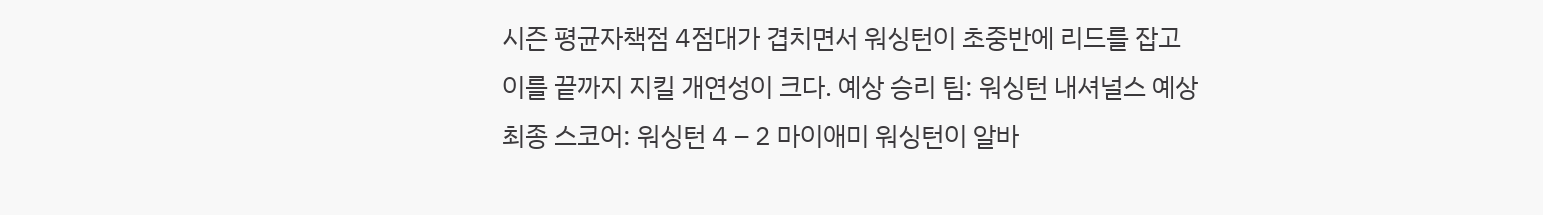시즌 평균자책점 4점대가 겹치면서 워싱턴이 초중반에 리드를 잡고 이를 끝까지 지킬 개연성이 크다. 예상 승리 팀: 워싱턴 내셔널스 예상 최종 스코어: 워싱턴 4 – 2 마이애미 워싱턴이 알바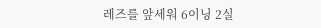레즈를 앞세워 6이닝 2실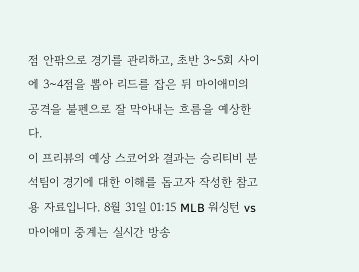점 안팎으로 경기를 관리하고, 초반 3~5회 사이에 3~4점을 뽑아 리드를 잡은 뒤 마이애미의 공격을 불펜으로 잘 막아내는 흐름을 예상한다.
이 프리뷰의 예상 스코어와 결과는 승리티비 분석팀이 경기에 대한 이해를 돕고자 작성한 참고용 자료입니다. 8월 31일 01:15 MLB 워싱턴 vs 마이애미 중계는 실시간 방송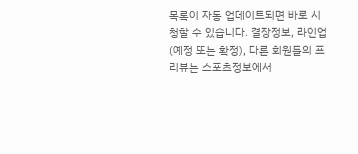목록이 자동 업데이트되면 바로 시청할 수 있습니다. 결장정보, 라인업(예정 또는 확정), 다른 회원들의 프리뷰는 스포츠정보에서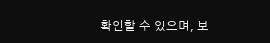확인할 수 있으며, 보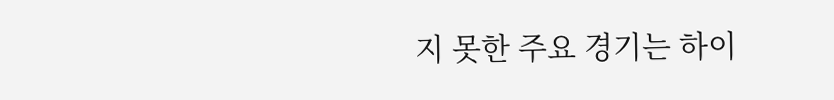지 못한 주요 경기는 하이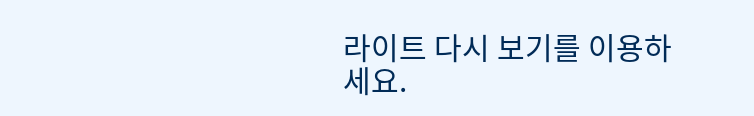라이트 다시 보기를 이용하세요.